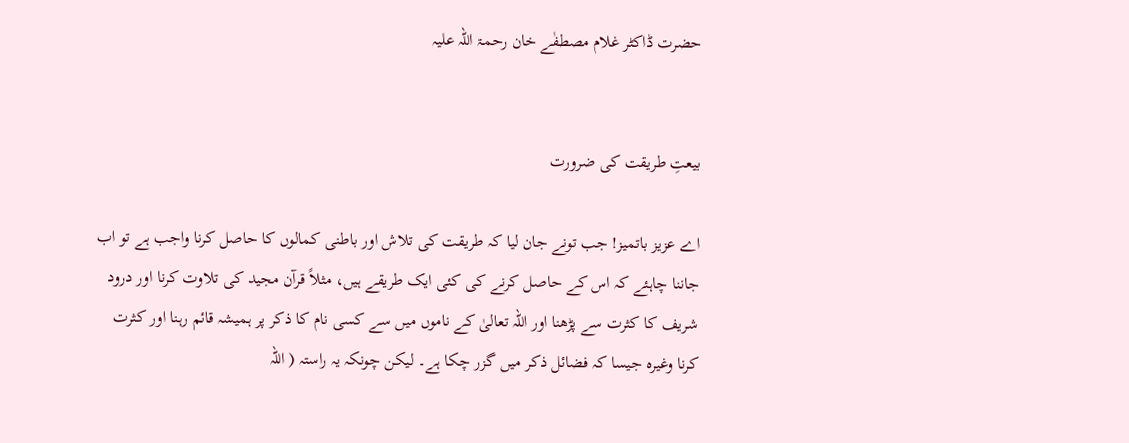حضرت ڈاکٹر غلام مصطفٰے خان رحمـۃ اللہ علیہ


بیعتِ طریقت کی ضرورت

اے عزیز باتمیز! جب تونے جان لیا کہ طریقت کی تلاش اور باطنی کمالوں کا حاصل کرنا واجب ہے تو اب جاننا چاہئے کہ اس کے حاصل کرنے کی کئی ایک طریقے ہیں، مثلاً قرآن مجید کی تلاوت کرنا اور درود شریف کا کثرت سے پڑھنا اور اللہ تعالیٰ کے ناموں میں سے کسی نام کا ذکر پر ہمیشہ قائم رہنا اور کثرت کرنا وغیرہ جیسا کہ فضائل ذکر میں گزر چکا ہے۔ لیکن چونکہ یہ راستہ ( اللہ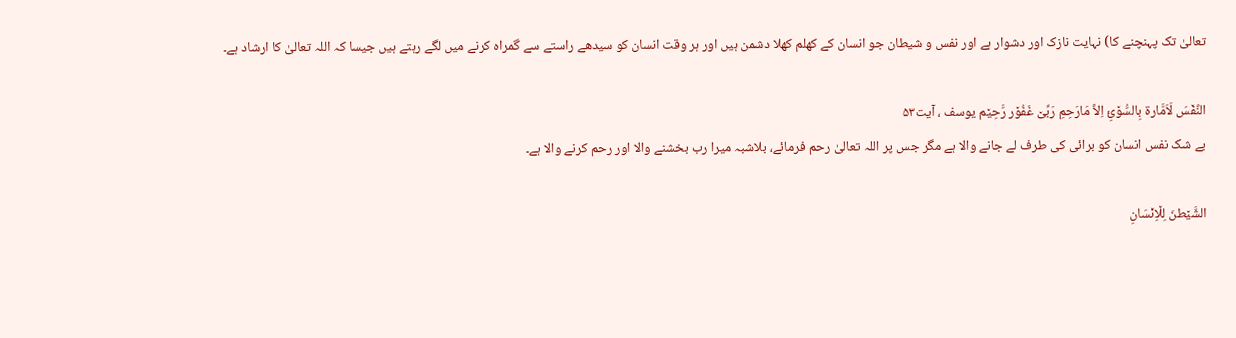تعالیٰ تک پہنچنے کا) نہایت نازک اور دشوار ہے اور نفس و شیطان جو انسان کے کھلم کھلا دشمن ہیں اور ہر وقت انسان کو سیدھے راستے سے گمراہ کرنے میں لگے رہتے ہیں جیسا کہ اللہ تعالیٰ کا ارشاد ہے۔

النَّف٘سَ لَاَمَّارۃ بِالسُّو٘ئِ اِلاَّ مَارَحِمِ رَبِّی٘ غَفُو٘ر رَّحِی٘م یوسف ، آیت۵۳
بے شک نفس انسان کو برائی کی طرف لے جانے والا ہے مگر جس پر اللہ تعالیٰ رحم فرمائے، بلاشبہ میرا رب بخشنے والا اور رحم کرنے والا ہے۔

الشَّی٘طنَ لِل٘اِن٘سَانِ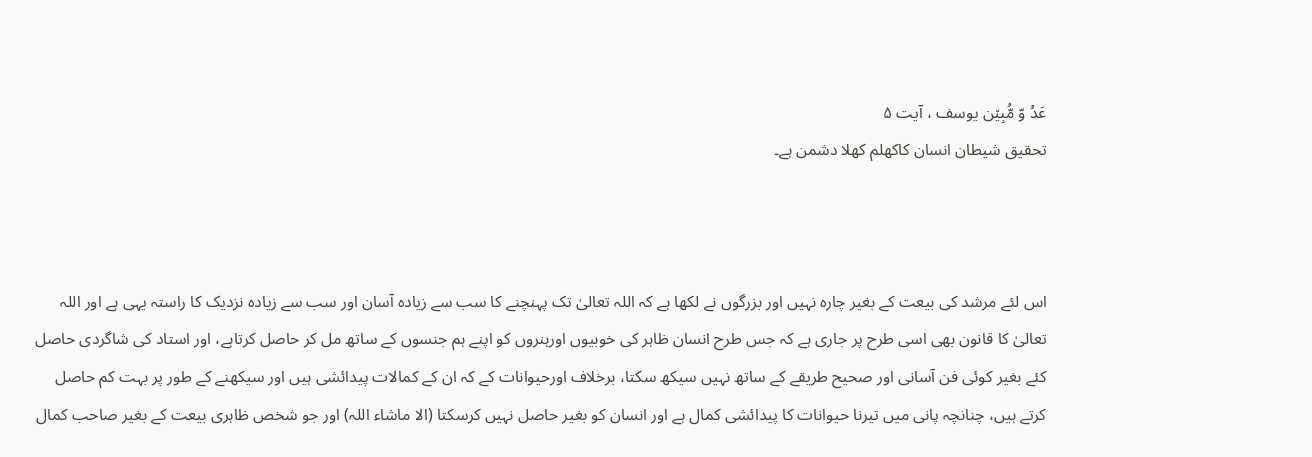عَدُ وّ مُّبِی٘ن یوسف ، آیت ۵
تحقیق شیطان انسان کاکھلم کھلا دشمن ہے۔



اس لئے مرشد کی بیعت کے بغیر چارہ نہیں اور بزرگوں نے لکھا ہے کہ اللہ تعالیٰ تک پہنچنے کا سب سے زیادہ آسان اور سب سے زیادہ نزدیک کا راستہ یہی ہے اور اللہ تعالیٰ کا قانون بھی اسی طرح پر جاری ہے کہ جس طرح انسان ظاہر کی خوبیوں اورہنروں کو اپنے ہم جنسوں کے ساتھ مل کر حاصل کرتاہے، اور استاد کی شاگردی حاصل کئے بغیر کوئی فن آسانی اور صحیح طریقے کے ساتھ نہیں سیکھ سکتا، برخلاف اورحیوانات کے کہ ان کے کمالات پیدائشی ہیں اور سیکھنے کے طور پر بہت کم حاصل کرتے ہیں، چنانچہ پانی میں تیرنا حیوانات کا پیدائشی کمال ہے اور انسان کو بغیر حاصل نہیں کرسکتا (الا ماشاء اللہ) اور جو شخص ظاہری بیعت کے بغیر صاحب کمال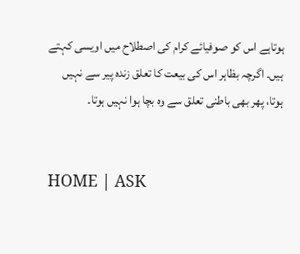ہوتاہے اس کو صوفیائے کرام کی اصطلاح میں اویسی کہتے ہیں۔ اگرچہ بظاہر اس کی بیعت کا تعلق زندہ پیر سے نہیں ہوتا، پھر بھی باطنی تعلق سے وہ بچا ہوا نہیں ہوتا۔


HOME | ASK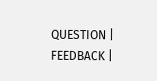QUESTION | FEEDBACK |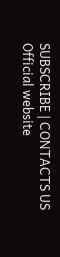SUBSCRIBE | CONTACTS US
Official website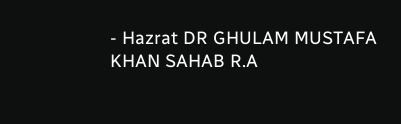- Hazrat DR GHULAM MUSTAFA KHAN SAHAB R.A